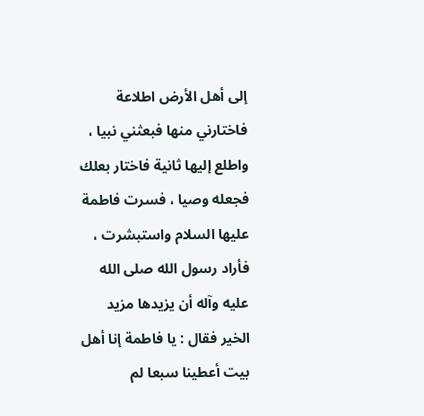إلى أهل الأرض اطلاعة فاختارني منها فبعثني نبيا ، واطلع إليها ثانية فاختار بعلك
فجعله وصيا ، فسرت فاطمة عليها السلام واستبشرت ، فأراد رسول الله صلى الله عليه وآله أن يزيدها مزيد
الخير فقال : يا فاطمة إنا أهل بيت أعطينا سبعا لم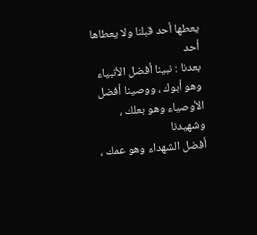يعطها أحد قبلنا ولا يعطاها أحد
بعدنا : نبينا أفضل الأنبياء وهو أبوك ، ووصينا أفضل الأوصياء وهو بعلك ، وشهيدنا
أفضل الشهداء وهو عمك ،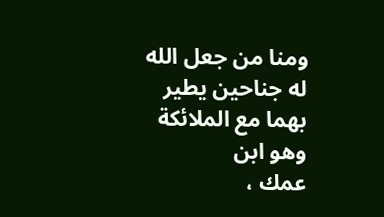ومنا من جعل الله له جناحين يطير بهما مع الملائكة وهو ابن
عمك ،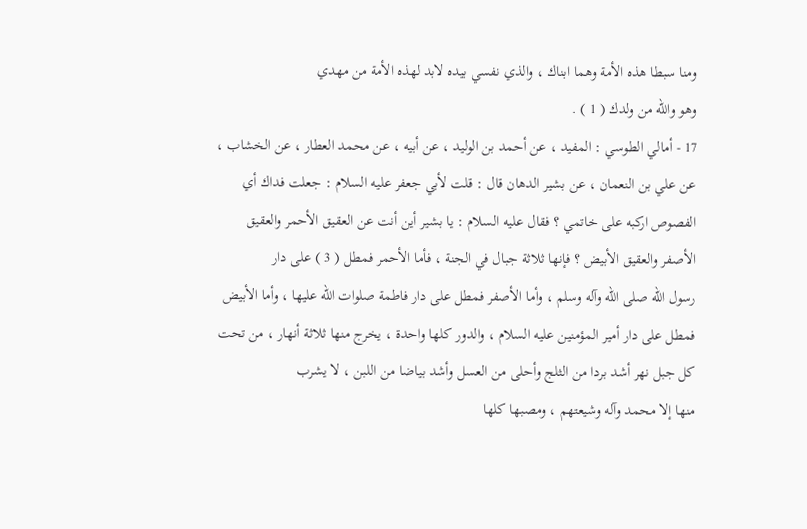ومنا سبطا هذه الأمة وهما ابناك ، والذي نفسي بيده لابد لهذه الأمة من مهدي
وهو والله من ولدك ( 1 ) .
17 - أمالي الطوسي : المفيد ، عن أحمد بن الوليد ، عن أبيه ، عن محمد العطار ، عن الخشاب ،
عن علي بن النعمان ، عن بشير الدهان قال : قلت لأبي جعفر عليه السلام : جعلت فداك أي
الفصوص اركبه على خاتمي ؟ فقال عليه السلام : يا بشير أين أنت عن العقيق الأحمر والعقيق
الأصفر والعقيق الأبيض ؟ فإنها ثلاثة جبال في الجنة ، فأما الأحمر فمطل ( 3 ) على دار
رسول الله صلى الله وآله وسلم ، وأما الأصفر فمطل على دار فاطمة صلوات الله عليها ، وأما الأبيض
فمطل على دار أمير المؤمنين عليه السلام ، والدور كلها واحدة ، يخرج منها ثلاثة أنهار ، من تحت
كل جبل نهر أشد بردا من الثلج وأحلى من العسل وأشد بياضا من اللبن ، لا يشرب
منها إلا محمد وآله وشيعتهم ، ومصبها كلها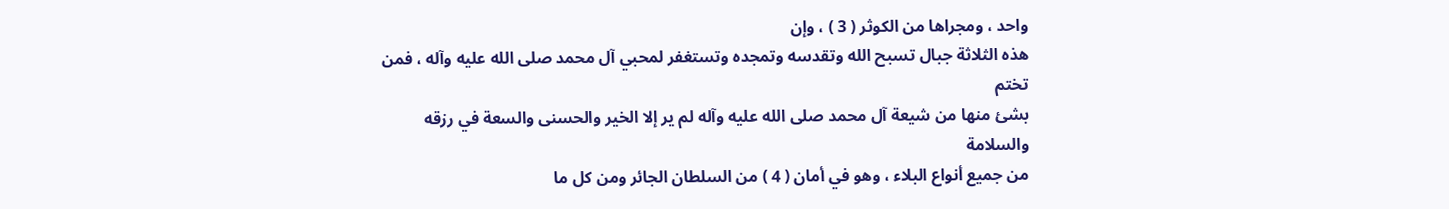واحد ، ومجراها من الكوثر ( 3 ) ، وإن
هذه الثلاثة جبال تسبح الله وتقدسه وتمجده وتستغفر لمحبي آل محمد صلى الله عليه وآله ، فمن تختم
بشئ منها من شيعة آل محمد صلى الله عليه وآله لم ير إلا الخير والحسنى والسعة في رزقه والسلامة
من جميع أنواع البلاء ، وهو في أمان ( 4 ) من السلطان الجائر ومن كل ما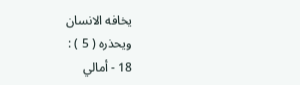يخافه الانسان
ويحذره ( 5 ) :
18 - أمالي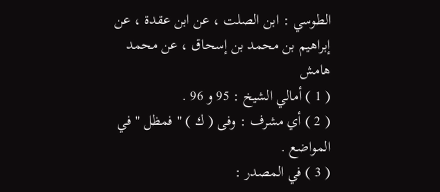الطوسي : ابن الصلت ، عن ابن عقدة ، عن إبراهيم بن محمد بن إسحاق ، عن محمد
هامش
( 1 ) أمالي الشيخ : 95 و 96 .
( 2 ) أي مشرف : وفى ( ك ) " فمظل " في المواضع .
( 3 ) في المصدر :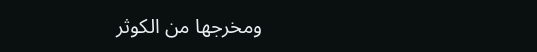ومخرجها من الكوثر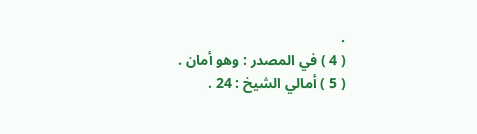.
( 4 ) في المصدر : وهو أمان .
( 5 ) أمالي الشيخ : 24 .